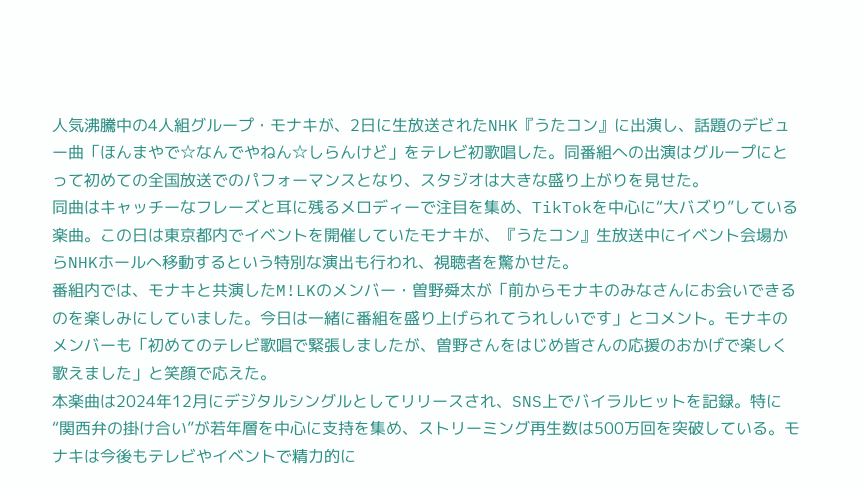人気沸騰中の4人組グループ・モナキが、2日に生放送されたNHK『うたコン』に出演し、話題のデビュー曲「ほんまやで☆なんでやねん☆しらんけど」をテレビ初歌唱した。同番組への出演はグループにとって初めての全国放送でのパフォーマンスとなり、スタジオは大きな盛り上がりを見せた。
同曲はキャッチーなフレーズと耳に残るメロディーで注目を集め、TikTokを中心に“大バズり”している楽曲。この日は東京都内でイベントを開催していたモナキが、『うたコン』生放送中にイベント会場からNHKホールへ移動するという特別な演出も行われ、視聴者を驚かせた。
番組内では、モナキと共演したM!LKのメンバー・曽野舜太が「前からモナキのみなさんにお会いできるのを楽しみにしていました。今日は一緒に番組を盛り上げられてうれしいです」とコメント。モナキのメンバーも「初めてのテレビ歌唱で緊張しましたが、曽野さんをはじめ皆さんの応援のおかげで楽しく歌えました」と笑顔で応えた。
本楽曲は2024年12月にデジタルシングルとしてリリースされ、SNS上でバイラルヒットを記録。特に“関西弁の掛け合い”が若年層を中心に支持を集め、ストリーミング再生数は500万回を突破している。モナキは今後もテレビやイベントで精力的に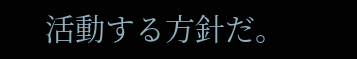活動する方針だ。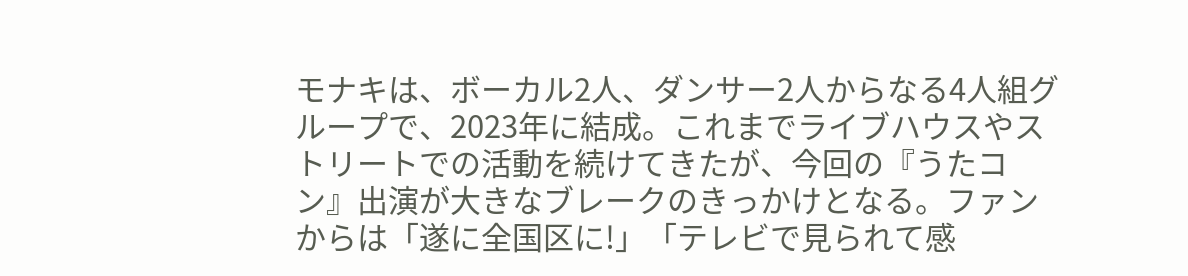モナキは、ボーカル2人、ダンサー2人からなる4人組グループで、2023年に結成。これまでライブハウスやストリートでの活動を続けてきたが、今回の『うたコン』出演が大きなブレークのきっかけとなる。ファンからは「遂に全国区に!」「テレビで見られて感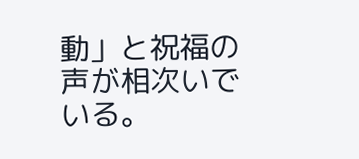動」と祝福の声が相次いでいる。